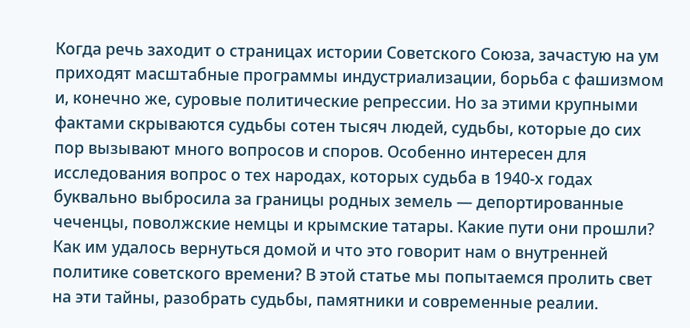Когда речь заходит о страницах истории Советского Союза, зачастую на ум приходят масштабные программы индустриализации, борьба с фашизмом и, конечно же, суровые политические репрессии. Но за этими крупными фактами скрываются судьбы сотен тысяч людей, судьбы, которые до сих пор вызывают много вопросов и споров. Особенно интересен для исследования вопрос о тех народах, которых судьба в 1940-х годах буквально выбросила за границы родных земель — депортированные чеченцы, поволжские немцы и крымские татары. Какие пути они прошли? Как им удалось вернуться домой и что это говорит нам о внутренней политике советского времени? В этой статье мы попытаемся пролить свет на эти тайны, разобрать судьбы, памятники и современные реалии.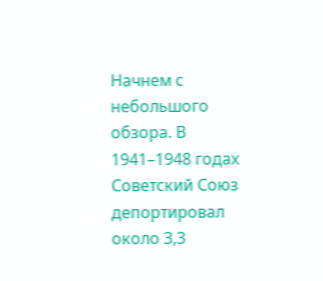Начнем с небольшого обзора. В 1941–1948 годах Советский Союз депортировал около 3,3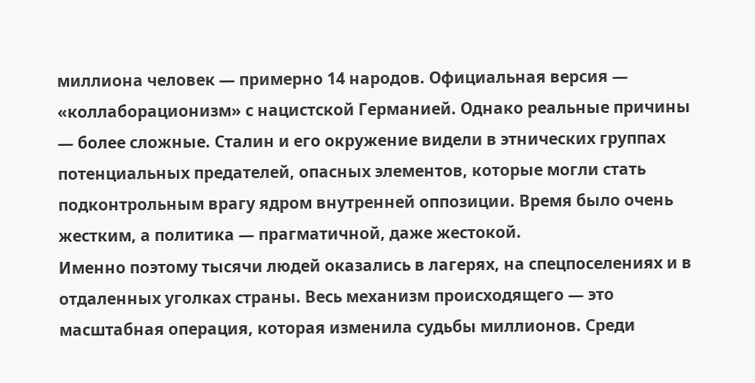миллиона человек — примерно 14 народов. Официальная версия — «коллаборационизм» с нацистской Германией. Однако реальные причины — более сложные. Сталин и его окружение видели в этнических группах потенциальных предателей, опасных элементов, которые могли стать подконтрольным врагу ядром внутренней оппозиции. Время было очень жестким, а политика — прагматичной, даже жестокой.
Именно поэтому тысячи людей оказались в лагерях, на спецпоселениях и в отдаленных уголках страны. Весь механизм происходящего — это масштабная операция, которая изменила судьбы миллионов. Среди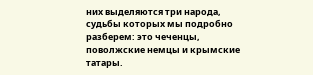них выделяются три народа, судьбы которых мы подробно разберем: это чеченцы, поволжские немцы и крымские татары.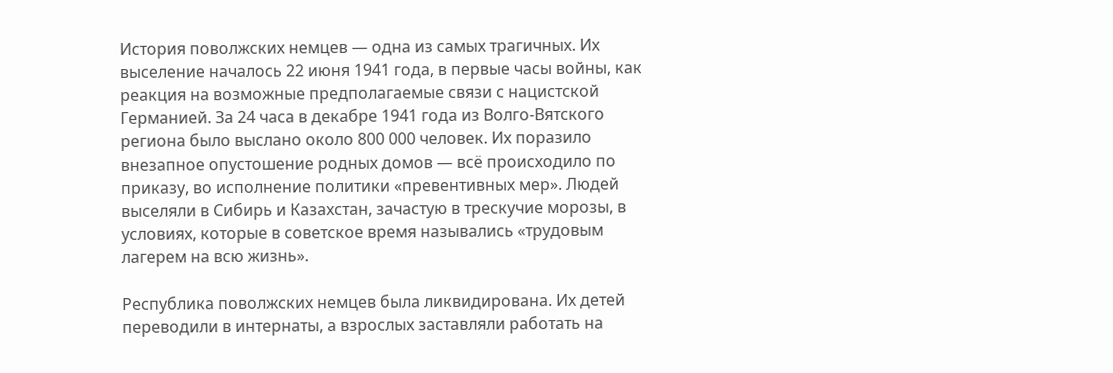История поволжских немцев — одна из самых трагичных. Их выселение началось 22 июня 1941 года, в первые часы войны, как реакция на возможные предполагаемые связи с нацистской Германией. За 24 часа в декабре 1941 года из Волго-Вятского региона было выслано около 800 000 человек. Их поразило внезапное опустошение родных домов — всё происходило по приказу, во исполнение политики «превентивных мер». Людей выселяли в Сибирь и Казахстан, зачастую в трескучие морозы, в условиях, которые в советское время назывались «трудовым лагерем на всю жизнь».

Республика поволжских немцев была ликвидирована. Их детей переводили в интернаты, а взрослых заставляли работать на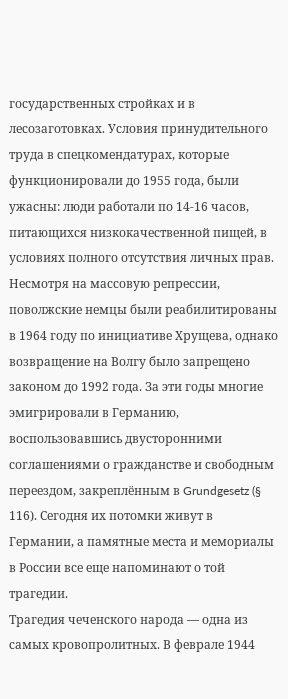государственных стройках и в лесозаготовках. Условия принудительного труда в спецкомендатурах, которые функционировали до 1955 года, были ужасны: люди работали по 14-16 часов, питающихся низкокачественной пищей, в условиях полного отсутствия личных прав.
Несмотря на массовую репрессии, поволжские немцы были реабилитированы в 1964 году по инициативе Хрущева, однако возвращение на Волгу было запрещено законом до 1992 года. За эти годы многие эмигрировали в Германию, воспользовавшись двусторонними соглашениями о гражданстве и свободным переездом, закреплённым в Grundgesetz (§ 116). Сегодня их потомки живут в Германии, а памятные места и мемориалы в России все еще напоминают о той трагедии.
Трагедия чеченского народа — одна из самых кровопролитных. В феврале 1944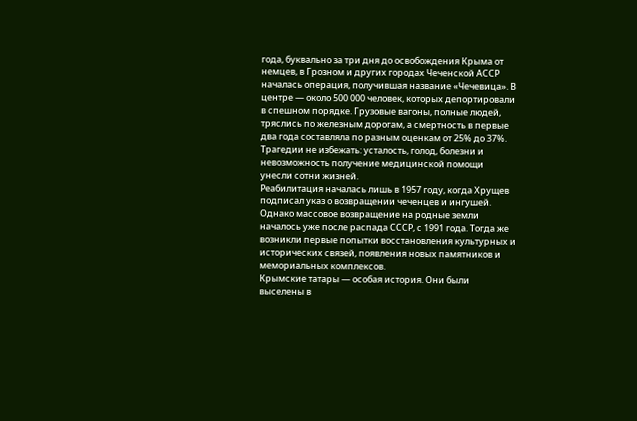года, буквально за три дня до освобождения Крыма от немцев, в Грозном и других городах Чеченской АССР началась операция, получившая название «Чечевица». В центре — около 500 000 человек, которых депортировали в спешном порядке. Грузовые вагоны, полные людей, тряслись по железным дорогам, а смертность в первые два года составляла по разным оценкам от 25% до 37%. Трагедии не избежать: усталость, голод, болезни и невозможность получение медицинской помощи унесли сотни жизней.
Реабилитация началась лишь в 1957 году, когда Хрущев подписал указ о возвращении чеченцев и ингушей. Однако массовое возвращение на родные земли началось уже после распада СССР, с 1991 года. Тогда же возникли первые попытки восстановления культурных и исторических связей, появления новых памятников и мемориальных комплексов.
Крымские татары — особая история. Они были выселены в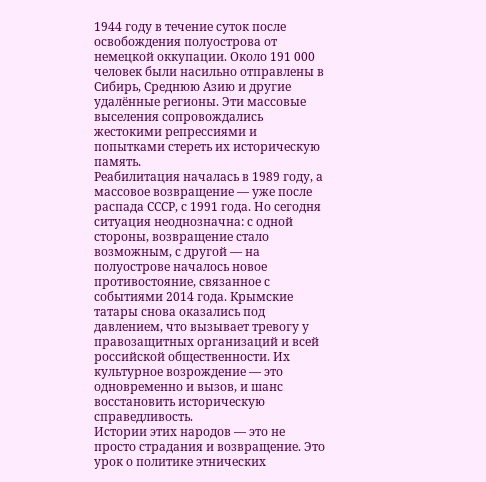1944 году в течение суток после освобождения полуострова от немецкой оккупации. Около 191 000 человек были насильно отправлены в Сибирь, Среднюю Азию и другие удалённые регионы. Эти массовые выселения сопровождались жестокими репрессиями и попытками стереть их историческую память.
Реабилитация началась в 1989 году, а массовое возвращение — уже после распада СССР, с 1991 года. Но сегодня ситуация неоднозначна: с одной стороны, возвращение стало возможным, с другой — на полуострове началось новое противостояние, связанное с событиями 2014 года. Крымские татары снова оказались под давлением, что вызывает тревогу у правозащитных организаций и всей российской общественности. Их культурное возрождение — это одновременно и вызов, и шанс восстановить историческую справедливость.
Истории этих народов — это не просто страдания и возвращение. Это урок о политике этнических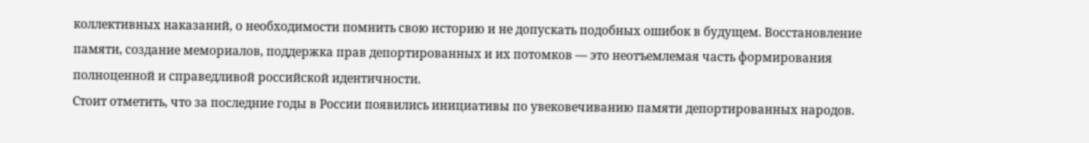коллективных наказаний, о необходимости помнить свою историю и не допускать подобных ошибок в будущем. Восстановление памяти, создание мемориалов, поддержка прав депортированных и их потомков — это неотъемлемая часть формирования полноценной и справедливой российской идентичности.
Стоит отметить, что за последние годы в России появились инициативы по увековечиванию памяти депортированных народов.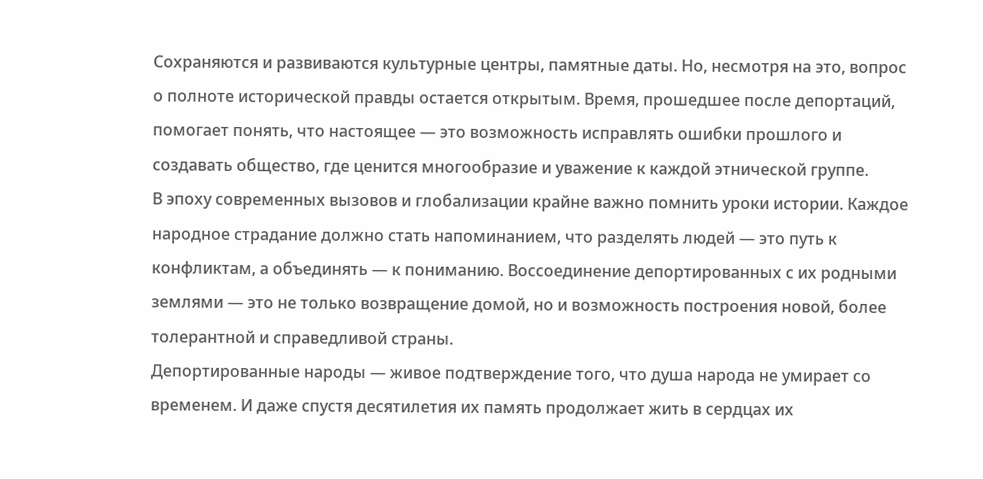Сохраняются и развиваются культурные центры, памятные даты. Но, несмотря на это, вопрос о полноте исторической правды остается открытым. Время, прошедшее после депортаций, помогает понять, что настоящее — это возможность исправлять ошибки прошлого и создавать общество, где ценится многообразие и уважение к каждой этнической группе.
В эпоху современных вызовов и глобализации крайне важно помнить уроки истории. Каждое народное страдание должно стать напоминанием, что разделять людей — это путь к конфликтам, а объединять — к пониманию. Воссоединение депортированных с их родными землями — это не только возвращение домой, но и возможность построения новой, более толерантной и справедливой страны.
Депортированные народы — живое подтверждение того, что душа народа не умирает со временем. И даже спустя десятилетия их память продолжает жить в сердцах их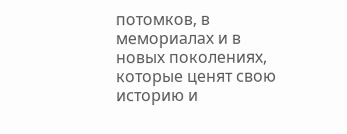потомков, в мемориалах и в новых поколениях, которые ценят свою историю и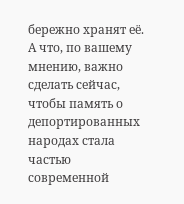бережно хранят её.
А что, по вашему мнению, важно сделать сейчас, чтобы память о депортированных народах стала частью современной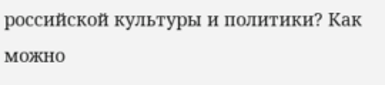российской культуры и политики? Как можно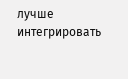лучше интегрировать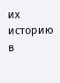их историю в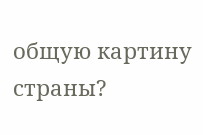общую картину страны?